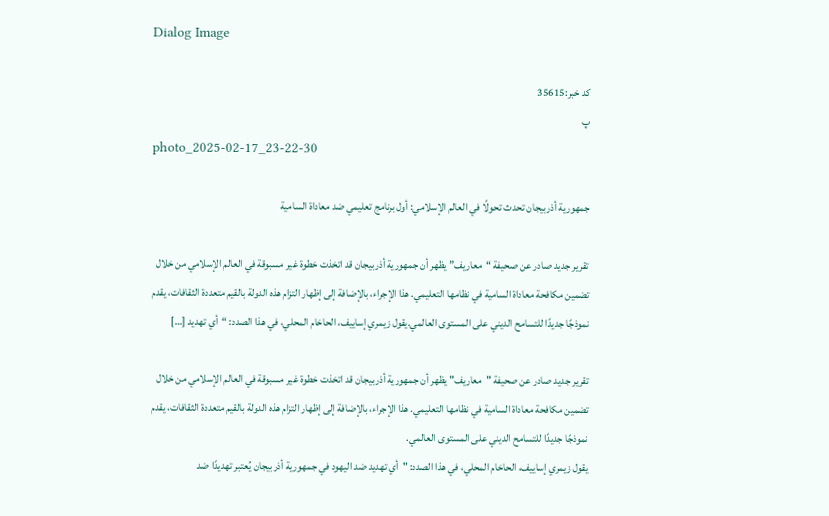Dialog Image

کد خبر:35615
پ
photo_2025-02-17_23-22-30

جمهورية أذربيجان تحدث تحولًا في العالم الإسلامي: أول برنامج تعليمي ضد معاداة السامية

تقرير جديد صادر عن صحيفة “معاريف” يظهر أن جمهورية أذربيجان قد اتخذت خطوة غير مسبوقة في العالم الإسلامي من خلال تضمين مكافحة معاداة السامية في نظامها التعليمي. هذا الإجراء، بالإضافة إلى إظهار التزام هذه الدولة بالقيم متعددة الثقافات، يقدم نموذجًا جديدًا للتسامح الديني على المستوى العالمي.يقول زيمري إساييف، الحاخام المحلي، في هذا الصدد: “أي تهديد […]

تقرير جديد صادر عن صحيفة "معاريف" يظهر أن جمهورية أذربيجان قد اتخذت خطوة غير مسبوقة في العالم الإسلامي من خلال تضمين مكافحة معاداة السامية في نظامها التعليمي. هذا الإجراء، بالإضافة إلى إظهار التزام هذه الدولة بالقيم متعددة الثقافات، يقدم نموذجًا جديدًا للتسامح الديني على المستوى العالمي.
يقول زيمري إساييف، الحاخام المحلي، في هذا الصدد: "أي تهديد ضد اليهود في جمهورية أذربيجان يُعتبر تهديدًا ضد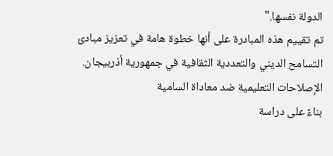الدولة نفسها."
تم تقييم هذه المبادرة على أنها خطوة هامة في تعزيز مبادئ التسامح الديني والتعددية الثقافية في جمهورية أذربيجان.
الإصلاحات التعليمية ضد معاداة السامية
بناءً على دراسة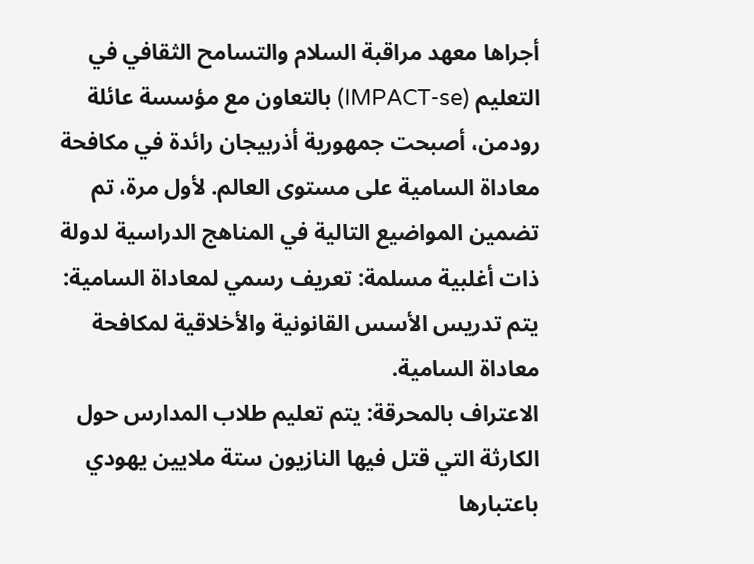أجراها معهد مراقبة السلام والتسامح الثقافي في التعليم (IMPACT-se) بالتعاون مع مؤسسة عائلة رودمن، أصبحت جمهورية أذربيجان رائدة في مكافحة معاداة السامية على مستوى العالم. لأول مرة، تم تضمين المواضيع التالية في المناهج الدراسية لدولة ذات أغلبية مسلمة: تعريف رسمي لمعاداة السامية: يتم تدريس الأسس القانونية والأخلاقية لمكافحة معاداة السامية.
الاعتراف بالمحرقة: يتم تعليم طلاب المدارس حول الكارثة التي قتل فيها النازيون ستة ملايين يهودي باعتبارها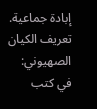إبادة جماعية.
تعريف الكيان الصهيوني: في كتب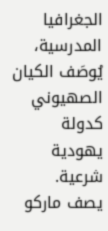الجغرافيا المدرسية، يُوصَف الكيان الصهيوني كدولة يهودية شرعية.
يصف ماركو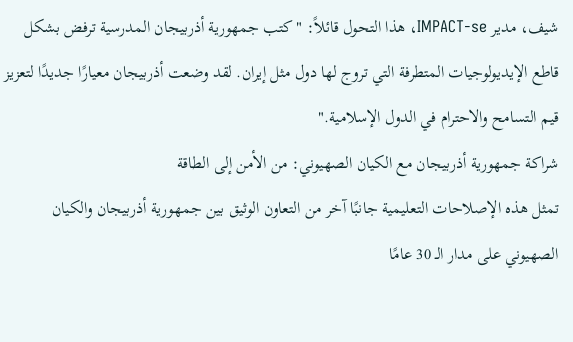شيف، مدير IMPACT-se، هذا التحول قائلاً: "كتب جمهورية أذربيجان المدرسية ترفض بشكل قاطع الإيديولوجيات المتطرفة التي تروج لها دول مثل إيران. لقد وضعت أذربيجان معيارًا جديدًا لتعزيز قيم التسامح والاحترام في الدول الإسلامية."
شراكة جمهورية أذربيجان مع الكيان الصهيوني: من الأمن إلى الطاقة
تمثل هذه الإصلاحات التعليمية جانبًا آخر من التعاون الوثيق بين جمهورية أذربيجان والكيان الصهيوني على مدار الـ 30 عامًا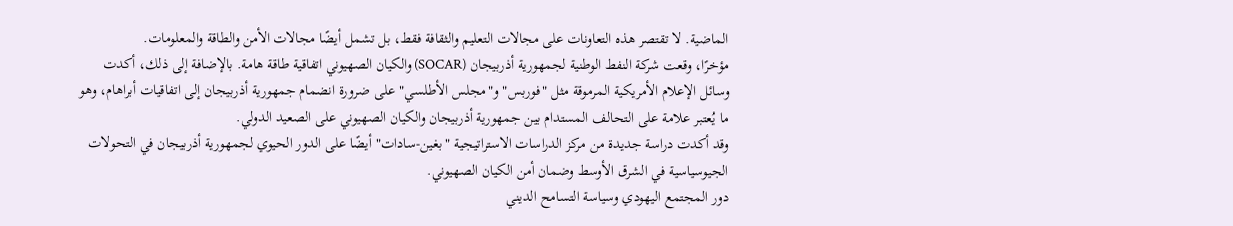الماضية. لا تقتصر هذه التعاونات على مجالات التعليم والثقافة فقط، بل تشمل أيضًا مجالات الأمن والطاقة والمعلومات.
مؤخرًا، وقعت شركة النفط الوطنية لجمهورية أذربيجان (SOCAR) والكيان الصهيوني اتفاقية طاقة هامة. بالإضافة إلى ذلك، أكدت وسائل الإعلام الأمريكية المرموقة مثل "فوربس" و"مجلس الأطلسي" على ضرورة انضمام جمهورية أذربيجان إلى اتفاقيات أبراهام، وهو ما يُعتبر علامة على التحالف المستدام بين جمهورية أذربيجان والكيان الصهيوني على الصعيد الدولي.
وقد أكدت دراسة جديدة من مركز الدراسات الاستراتيجية "بغين-سادات" أيضًا على الدور الحيوي لجمهورية أذربيجان في التحولات الجيوسياسية في الشرق الأوسط وضمان أمن الكيان الصهيوني.
دور المجتمع اليهودي وسياسة التسامح الديني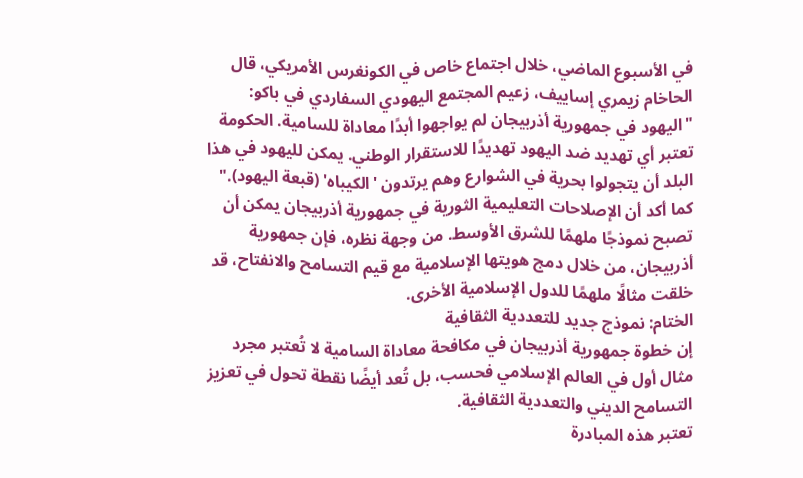في الأسبوع الماضي، خلال اجتماع خاص في الكونغرس الأمريكي، قال الحاخام زيمري إساييف، زعيم المجتمع اليهودي السفاردي في باكو: "اليهود في جمهورية أذربيجان لم يواجهوا أبدًا معاداة للسامية. الحكومة تعتبر أي تهديد ضد اليهود تهديدًا للاستقرار الوطني. يمكن لليهود في هذا البلد أن يتجولوا بحرية في الشوارع وهم يرتدون 'الكيباه' (قبعة اليهود)."
كما أكد أن الإصلاحات التعليمية الثورية في جمهورية أذربيجان يمكن أن تصبح نموذجًا ملهمًا للشرق الأوسط. من وجهة نظره، فإن جمهورية أذربيجان، من خلال دمج هويتها الإسلامية مع قيم التسامح والانفتاح، قد خلقت مثالًا ملهمًا للدول الإسلامية الأخرى.
الختام: نموذج جديد للتعددية الثقافية
إن خطوة جمهورية أذربيجان في مكافحة معاداة السامية لا تُعتبر مجرد مثال أول في العالم الإسلامي فحسب، بل تُعد أيضًا نقطة تحول في تعزيز التسامح الديني والتعددية الثقافية.
تعتبر هذه المبادرة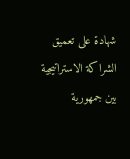شهادة على تعميق الشراكة الاستراتيجية بين جمهورية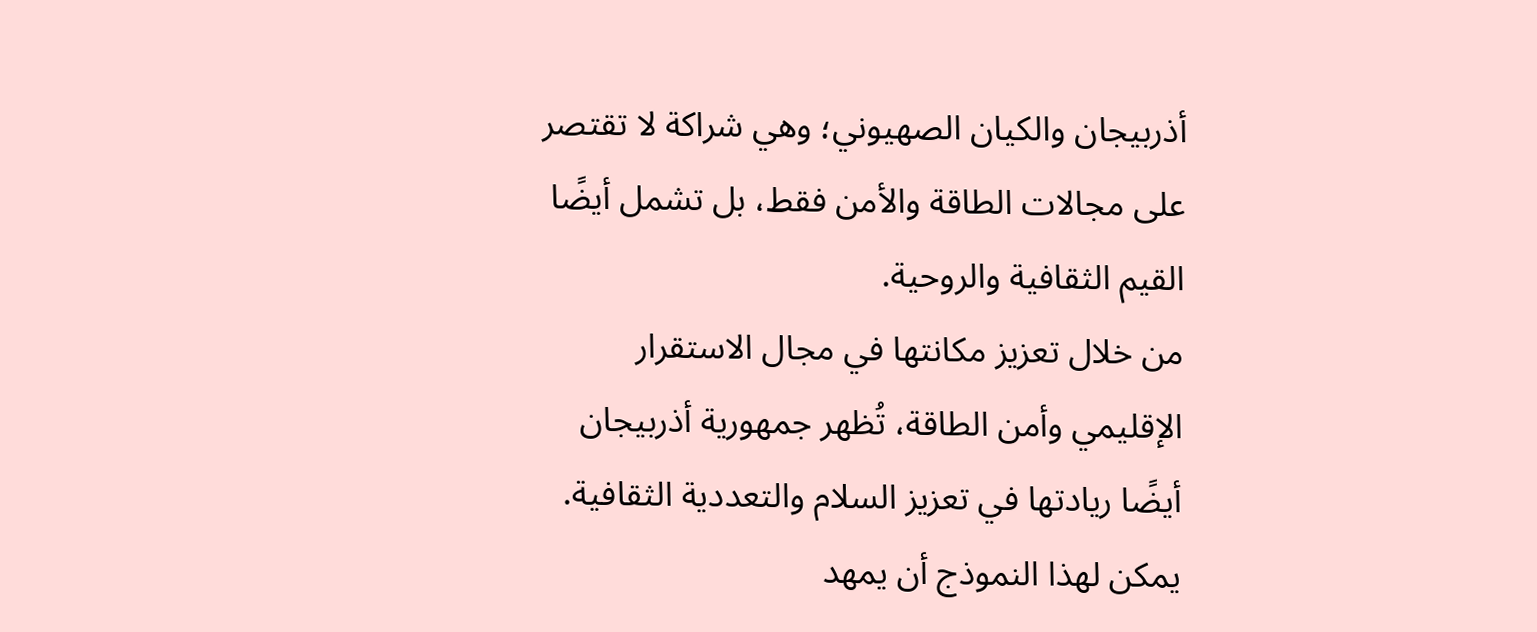أذربيجان والكيان الصهيوني؛ وهي شراكة لا تقتصر على مجالات الطاقة والأمن فقط، بل تشمل أيضًا القيم الثقافية والروحية.
من خلال تعزيز مكانتها في مجال الاستقرار الإقليمي وأمن الطاقة، تُظهر جمهورية أذربيجان أيضًا ريادتها في تعزيز السلام والتعددية الثقافية. يمكن لهذا النموذج أن يمهد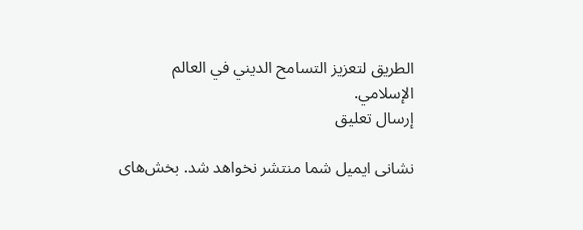الطريق لتعزيز التسامح الديني في العالم الإسلامي.
إرسال تعليق

نشانی ایمیل شما منتشر نخواهد شد. بخش‌های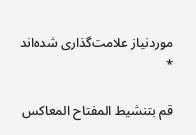موردنیاز علامت‌گذاری شده‌اند *

قم بتنشيط المفتاح المعاكس